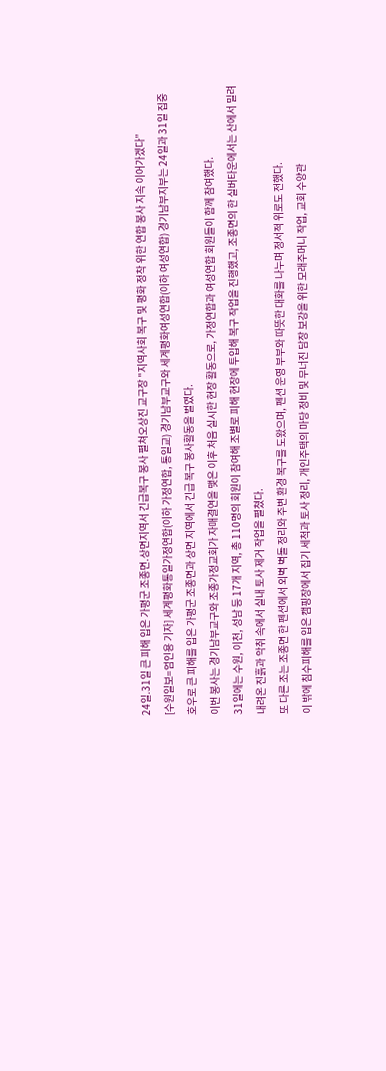24일.31일 큰 피해 입은 가평군 조종면.상면지역서 긴급복구 봉사 펼쳐오상진 교구장 "지역사회 복구 및 평화 정착 위한 연합 봉사 지속 이어가겠다”
[수원일보=엄인용 기자] 세계평화통일가정연합(이하 가정연합, 통일교) 경기남부교구와 세계평화여성연합(이하 여성연합) 경기남부지부는 24일과 31일 집중호우로 큰 피해를 입은 가평군 조종면과 상면 지역에서 긴급 복구 봉사활동을 벌였다.
이번 봉사는 경기남부교구와 조종가정교회가 자매결연을 맺은 이후 처음 실시한 현장 활동으로, 가정연합과 여성연합 회원들이 함께 참여했다.
31일에는 수원, 이천, 성남 등 17개 지역, 총 110명의 회원이 참여해 조별로 피해 현장에 투입해 복구 작업을 진행했고, 조종면의 한 실버타운에서는 산에서 밀려 내려온 진흙과 악취 속에서 실내 토사 제거 작업을 펼쳤다.
또 다른 조는 조종면 한 펜션에서 외벽 벽돌 정리와 주변 환경 복구를 도왔으며, 펜션 운영 부부와 따뜻한 대화를 나누며 정서적 위로도 전했다.
이 밖에 침수피해를 입은 캠핑장에서 집기 세척과 토사 정리, 개인주택의 마당 정비 및 무너진 담장 보강을 위한 모래주머니 작업, 교회 수양관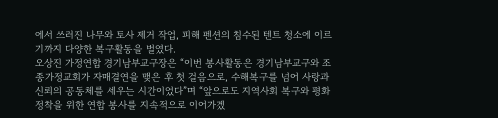에서 쓰러진 나무와 토사 제거 작업, 피해 펜션의 침수된 텐트 청소에 이르기까지 다양한 복구활동을 벌였다.
오상진 가정연합 경기남부교구장은 “이번 봉사활동은 경기남부교구와 조종가정교회가 자매결연을 맺은 후 첫 걸음으로, 수해복구를 넘어 사랑과 신뢰의 공동체를 세우는 시간이었다”며 “앞으로도 지역사회 복구와 평화 정착을 위한 연합 봉사를 지속적으로 이어가겠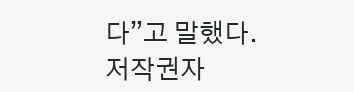다”고 말했다.
저작권자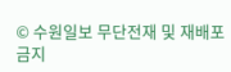© 수원일보 무단전재 및 재배포 금지